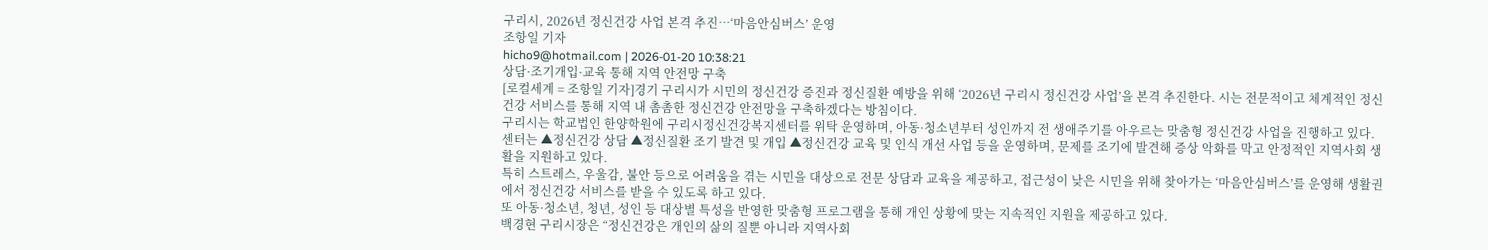구리시, 2026년 정신건강 사업 본격 추진…‘마음안심버스’ 운영
조항일 기자
hicho9@hotmail.com | 2026-01-20 10:38:21
상담·조기개입·교육 통해 지역 안전망 구축
[로컬세계 = 조항일 기자]경기 구리시가 시민의 정신건강 증진과 정신질환 예방을 위해 ‘2026년 구리시 정신건강 사업’을 본격 추진한다. 시는 전문적이고 체계적인 정신건강 서비스를 통해 지역 내 촘촘한 정신건강 안전망을 구축하겠다는 방침이다.
구리시는 학교법인 한양학원에 구리시정신건강복지센터를 위탁 운영하며, 아동·청소년부터 성인까지 전 생애주기를 아우르는 맞춤형 정신건강 사업을 진행하고 있다.
센터는 ▲정신건강 상담 ▲정신질환 조기 발견 및 개입 ▲정신건강 교육 및 인식 개선 사업 등을 운영하며, 문제를 조기에 발견해 증상 악화를 막고 안정적인 지역사회 생활을 지원하고 있다.
특히 스트레스, 우울감, 불안 등으로 어려움을 겪는 시민을 대상으로 전문 상담과 교육을 제공하고, 접근성이 낮은 시민을 위해 찾아가는 ‘마음안심버스’를 운영해 생활권에서 정신건강 서비스를 받을 수 있도록 하고 있다.
또 아동·청소년, 청년, 성인 등 대상별 특성을 반영한 맞춤형 프로그램을 통해 개인 상황에 맞는 지속적인 지원을 제공하고 있다.
백경현 구리시장은 “정신건강은 개인의 삶의 질뿐 아니라 지역사회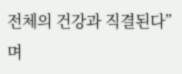전체의 건강과 직결된다”며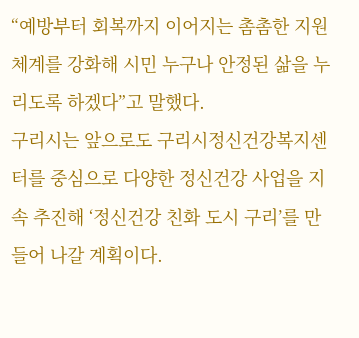“예방부터 회복까지 이어지는 촘촘한 지원체계를 강화해 시민 누구나 안정된 삶을 누리도록 하겠다”고 말했다.
구리시는 앞으로도 구리시정신건강복지센터를 중심으로 다양한 정신건강 사업을 지속 추진해 ‘정신건강 친화 도시 구리’를 만들어 나갈 계획이다.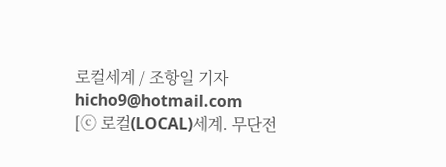로컬세계 / 조항일 기자 hicho9@hotmail.com
[ⓒ 로컬(LOCAL)세계. 무단전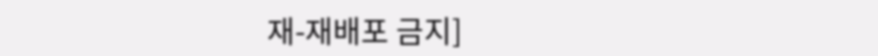재-재배포 금지]